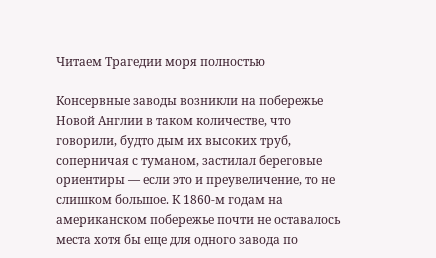Читаем Трагедии моря полностью

Консервные заводы возникли на побережье Новой Англии в таком количестве, что говорили, будто дым их высоких труб, соперничая с туманом, застилал береговые ориентиры — если это и преувеличение, то не слишком большое. К 1860-м годам на американском побережье почти не оставалось места хотя бы еще для одного завода по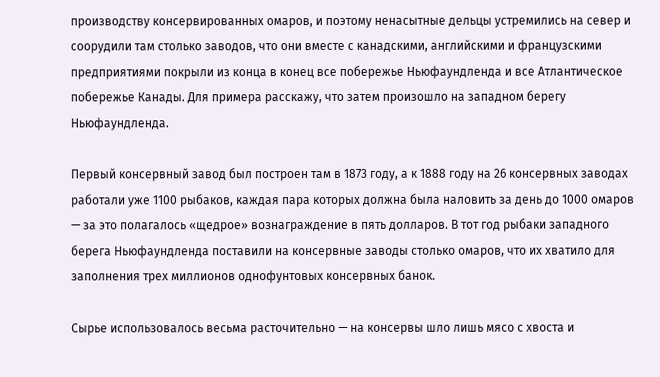производству консервированных омаров, и поэтому ненасытные дельцы устремились на север и соорудили там столько заводов, что они вместе с канадскими, английскими и французскими предприятиями покрыли из конца в конец все побережье Ньюфаундленда и все Атлантическое побережье Канады. Для примера расскажу, что затем произошло на западном берегу Ньюфаундленда.

Первый консервный завод был построен там в 1873 году, а к 1888 году на 26 консервных заводах работали уже 1100 рыбаков, каждая пара которых должна была наловить за день до 1000 омаров — за это полагалось «щедрое» вознаграждение в пять долларов. В тот год рыбаки западного берега Ньюфаундленда поставили на консервные заводы столько омаров, что их хватило для заполнения трех миллионов однофунтовых консервных банок.

Сырье использовалось весьма расточительно — на консервы шло лишь мясо с хвоста и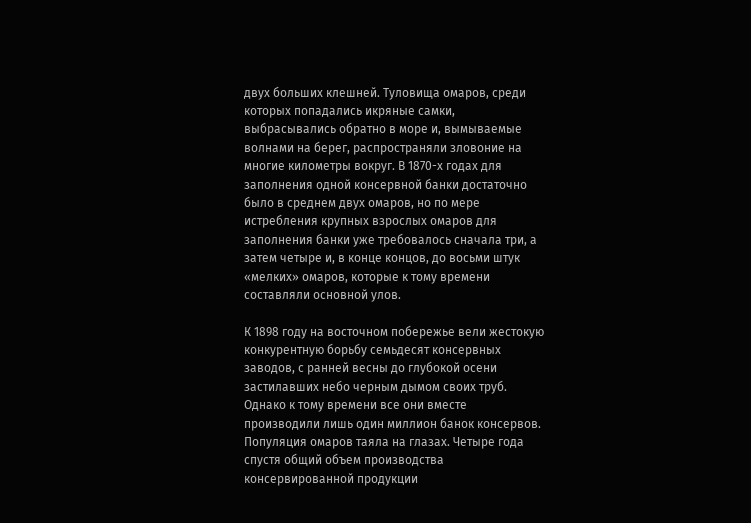двух больших клешней. Туловища омаров, среди которых попадались икряные самки, выбрасывались обратно в море и, вымываемые волнами на берег, распространяли зловоние на многие километры вокруг. В 1870-х годах для заполнения одной консервной банки достаточно было в среднем двух омаров, но по мере истребления крупных взрослых омаров для заполнения банки уже требовалось сначала три, а затем четыре и, в конце концов, до восьми штук «мелких» омаров, которые к тому времени составляли основной улов.

К 1898 году на восточном побережье вели жестокую конкурентную борьбу семьдесят консервных заводов, с ранней весны до глубокой осени застилавших небо черным дымом своих труб. Однако к тому времени все они вместе производили лишь один миллион банок консервов. Популяция омаров таяла на глазах. Четыре года спустя общий объем производства консервированной продукции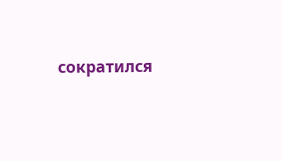сократился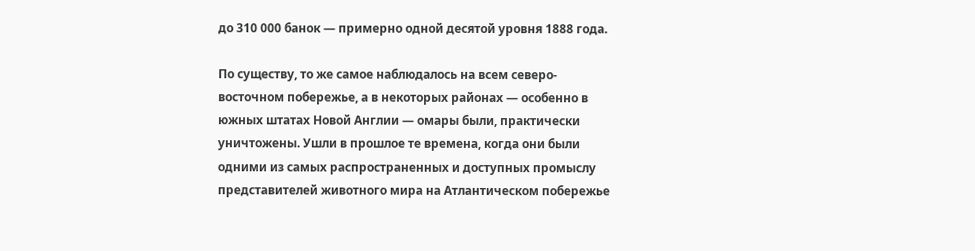до 310 000 банок — примерно одной десятой уровня 1888 года.

По существу, то же самое наблюдалось на всем северо-восточном побережье, а в некоторых районах — особенно в южных штатах Новой Англии — омары были, практически уничтожены. Ушли в прошлое те времена, когда они были одними из самых распространенных и доступных промыслу представителей животного мира на Атлантическом побережье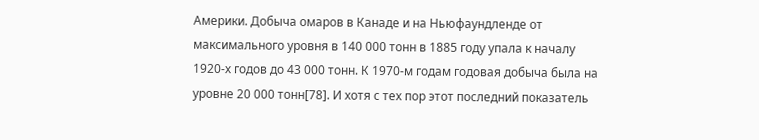Америки. Добыча омаров в Канаде и на Ньюфаундленде от максимального уровня в 140 000 тонн в 1885 году упала к началу 1920-х годов до 43 000 тонн. К 1970-м годам годовая добыча была на уровне 20 000 тонн[78]. И хотя с тех пор этот последний показатель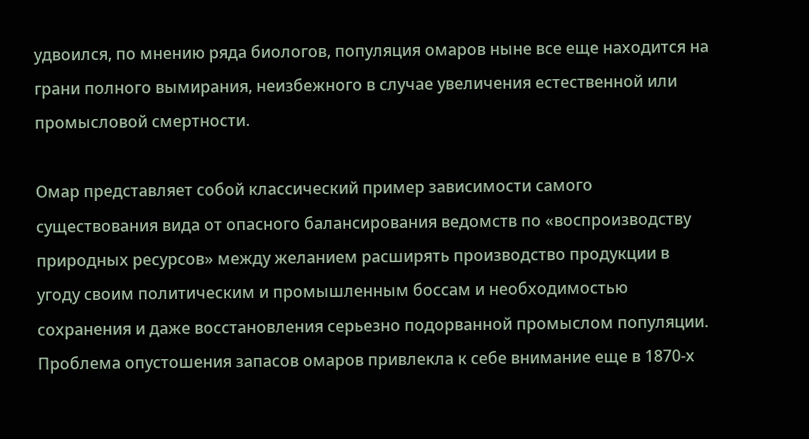удвоился, по мнению ряда биологов, популяция омаров ныне все еще находится на грани полного вымирания, неизбежного в случае увеличения естественной или промысловой смертности.

Омар представляет собой классический пример зависимости самого существования вида от опасного балансирования ведомств по «воспроизводству природных ресурсов» между желанием расширять производство продукции в угоду своим политическим и промышленным боссам и необходимостью сохранения и даже восстановления серьезно подорванной промыслом популяции. Проблема опустошения запасов омаров привлекла к себе внимание еще в 1870-х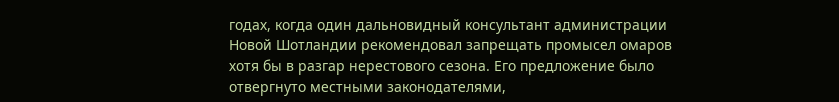годах, когда один дальновидный консультант администрации Новой Шотландии рекомендовал запрещать промысел омаров хотя бы в разгар нерестового сезона. Его предложение было отвергнуто местными законодателями,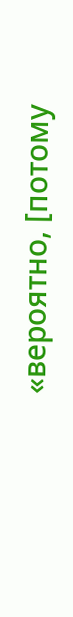«вероятно, [потому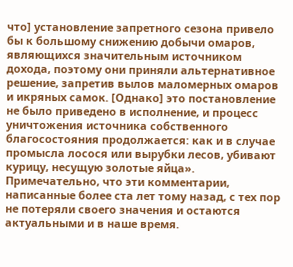что] установление запретного сезона привело бы к большому снижению добычи омаров, являющихся значительным источником дохода, поэтому они приняли альтернативное решение, запретив вылов маломерных омаров и икряных самок. [Однако] это постановление не было приведено в исполнение, и процесс уничтожения источника собственного благосостояния продолжается: как и в случае промысла лосося или вырубки лесов, убивают курицу, несущую золотые яйца». Примечательно, что эти комментарии, написанные более ста лет тому назад, с тех пор не потеряли своего значения и остаются актуальными и в наше время.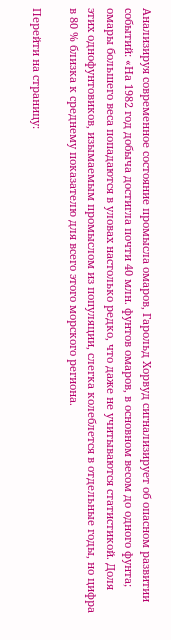Анализируя современное состояние промысла омаров, Гарольд Хорвуд сигнализирует об опасном развитии событий: «На 1982 год добыча достигла почти 40 млн. фунтов омаров, в основном весом до одного фунта; омары большего веса попадаются в уловах настолько редко, что даже не учитываются статистикой. Доля этих однофунтовиков, изымаемым промыслом из популяции, слегка колеблется в отдельные годы, но цифра в 80 % близка к среднему показателю для всего этого морского региона.

Перейти на страницу: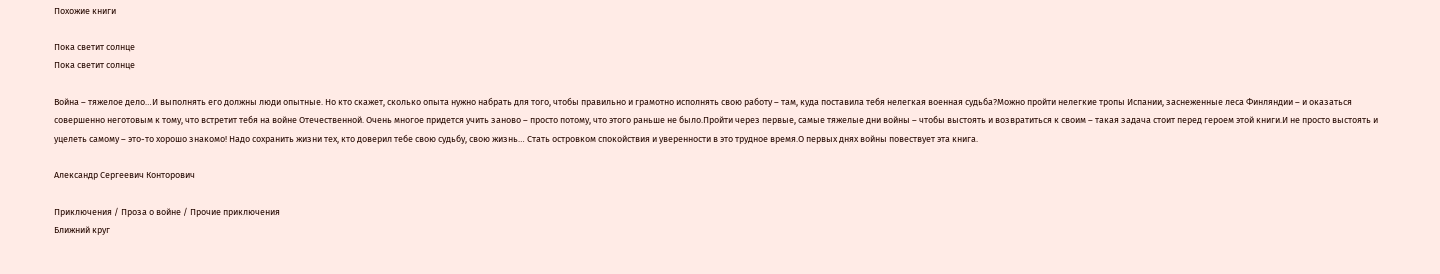Похожие книги

Пока светит солнце
Пока светит солнце

Война – тяжелое дело…И выполнять его должны люди опытные. Но кто скажет, сколько опыта нужно набрать для того, чтобы правильно и грамотно исполнять свою работу – там, куда поставила тебя нелегкая военная судьба?Можно пройти нелегкие тропы Испании, заснеженные леса Финляндии – и оказаться совершенно неготовым к тому, что встретит тебя на войне Отечественной. Очень многое придется учить заново – просто потому, что этого раньше не было.Пройти через первые, самые тяжелые дни войны – чтобы выстоять и возвратиться к своим – такая задача стоит перед героем этой книги.И не просто выстоять и уцелеть самому – это-то хорошо знакомо! Надо сохранить жизни тех, кто доверил тебе свою судьбу, свою жизнь… Стать островком спокойствия и уверенности в это трудное время.О первых днях войны повествует эта книга.

Александр Сергеевич Конторович

Приключения / Проза о войне / Прочие приключения
Ближний круг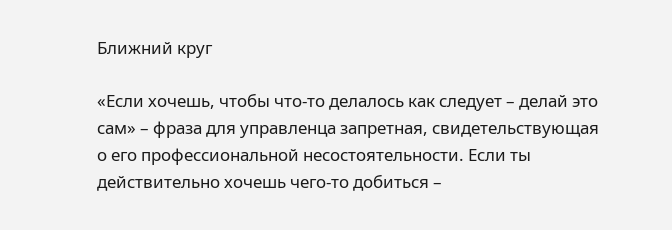Ближний круг

«Если хочешь, чтобы что-то делалось как следует – делай это сам» – фраза для управленца запретная, свидетельствующая о его профессиональной несостоятельности. Если ты действительно хочешь чего-то добиться –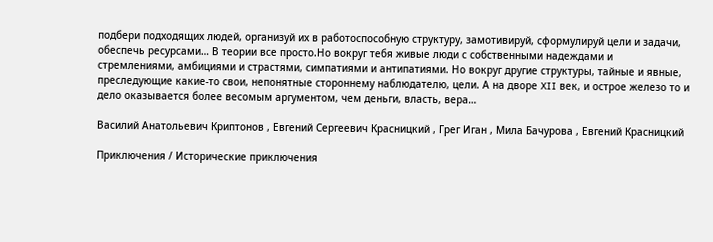подбери подходящих людей, организуй их в работоспособную структуру, замотивируй, сформулируй цели и задачи, обеспечь ресурсами… В теории все просто.Но вокруг тебя живые люди с собственными надеждами и стремлениями, амбициями и страстями, симпатиями и антипатиями. Но вокруг другие структуры, тайные и явные, преследующие какие-то свои, непонятные стороннему наблюдателю, цели. А на дворе XII век, и острое железо то и дело оказывается более весомым аргументом, чем деньги, власть, вера…

Василий Анатольевич Криптонов , Евгений Сергеевич Красницкий , Грег Иган , Мила Бачурова , Евгений Красницкий

Приключения / Исторические приключения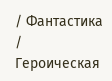/ Фантастика / Героическая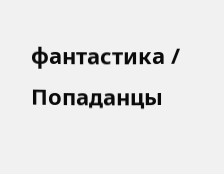фантастика / Попаданцы